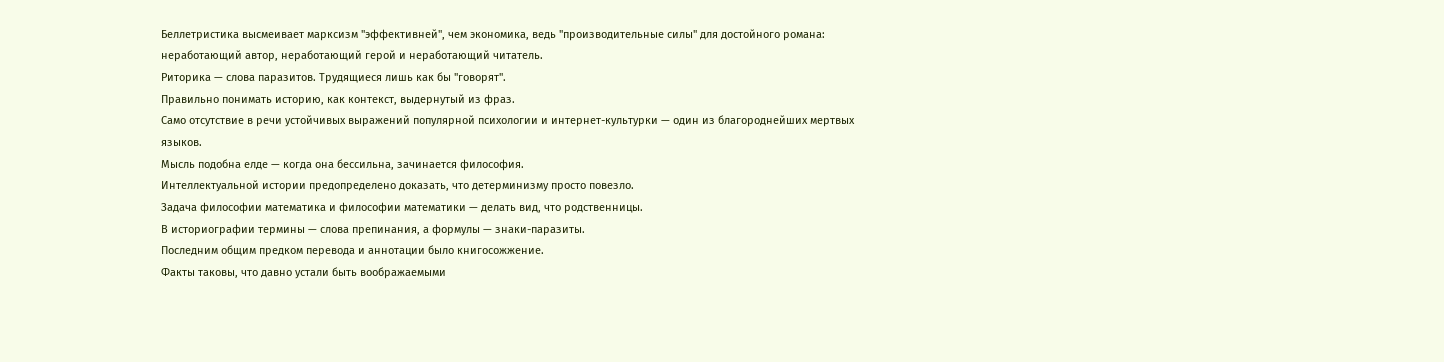Беллетристика высмеивает марксизм "эффективней", чем экономика, ведь "производительные силы" для достойного романа: неработающий автор, неработающий герой и неработающий читатель.
Риторика — слова паразитов. Трудящиеся лишь как бы "говорят".
Правильно понимать историю, как контекст, выдернутый из фраз.
Само отсутствие в речи устойчивых выражений популярной психологии и интернет-культурки — один из благороднейших мертвых языков.
Мысль подобна елде — когда она бессильна, зачинается философия.
Интеллектуальной истории предопределено доказать, что детерминизму просто повезло.
Задача философии математика и философии математики — делать вид, что родственницы.
В историографии термины — слова препинания, а формулы — знаки-паразиты.
Последним общим предком перевода и аннотации было книгосожжение.
Факты таковы, что давно устали быть воображаемыми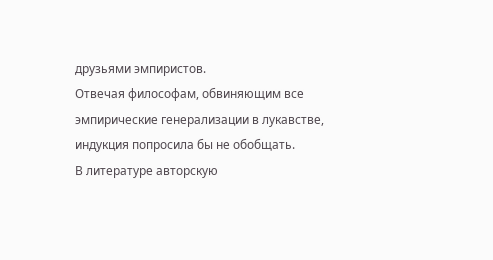друзьями эмпиристов.
Отвечая философам, обвиняющим все эмпирические генерализации в лукавстве, индукция попросила бы не обобщать.
В литературе авторскую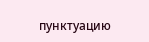пунктуацию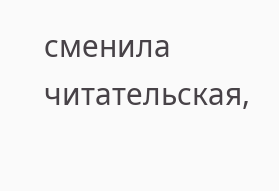сменила читательская,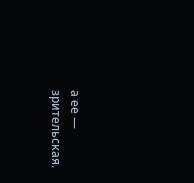а ее — зрительская.